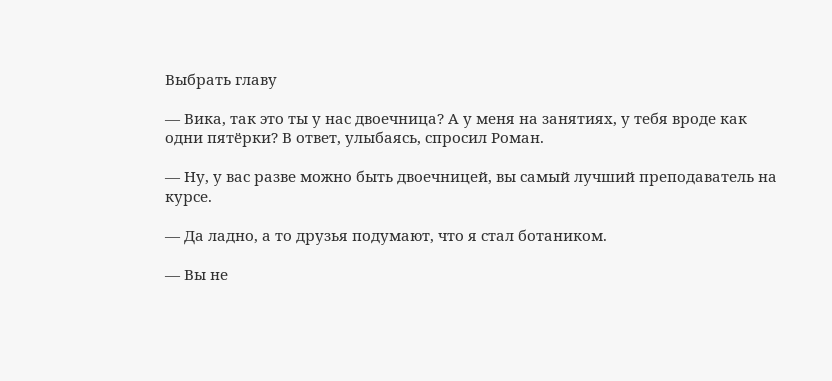Выбрать главу

— Вика, так это ты у нас двоечница? А у меня на занятиях, у тебя вроде как одни пятёрки? В ответ, улыбаясь, спросил Роман.

— Ну, у вас разве можно быть двоечницей, вы самый лучший преподаватель на курсе.

— Да ладно, а то друзья подумают, что я стал ботаником.

— Вы не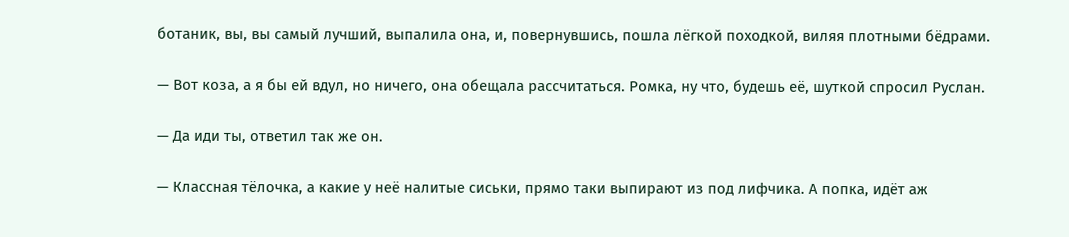ботаник, вы, вы самый лучший, выпалила она, и, повернувшись, пошла лёгкой походкой, виляя плотными бёдрами.

— Вот коза, а я бы ей вдул, но ничего, она обещала рассчитаться. Ромка, ну что, будешь её, шуткой спросил Руслан.

— Да иди ты, ответил так же он.

— Классная тёлочка, а какие у неё налитые сиськи, прямо таки выпирают из под лифчика. А попка, идёт аж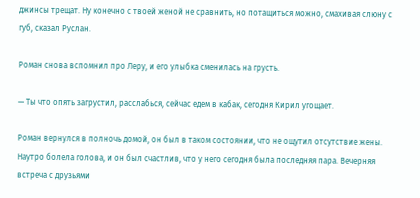джинсы трещат. Ну конечно с твоей женой не сравнить, но потащиться можно, смахивая слюну с губ, сказал Руслан.

Роман снова вспомнил про Леру, и его улыбка сменилась на грусть.

— Ты что опять загрустил, расслабься, сейчас едем в кабак, сегодня Кирил угощает.

Роман вернулся в полночь домой, он был в таком состоянии, что не ощутил отсутствие жены. Наутро болела голова, и он был счастлив, что у него сегодня была последняя пара. Вечерняя встреча с друзьями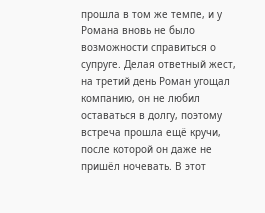прошла в том же темпе, и у Романа вновь не было возможности справиться о супруге. Делая ответный жест, на третий день Роман угощал компанию, он не любил оставаться в долгу, поэтому встреча прошла ещё кручи, после которой он даже не пришёл ночевать. В этот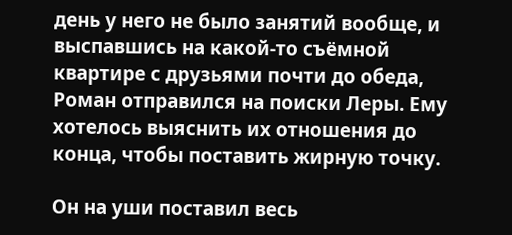день у него не было занятий вообще, и выспавшись на какой-то съёмной квартире с друзьями почти до обеда, Роман отправился на поиски Леры. Ему хотелось выяснить их отношения до конца, чтобы поставить жирную точку.

Он на уши поставил весь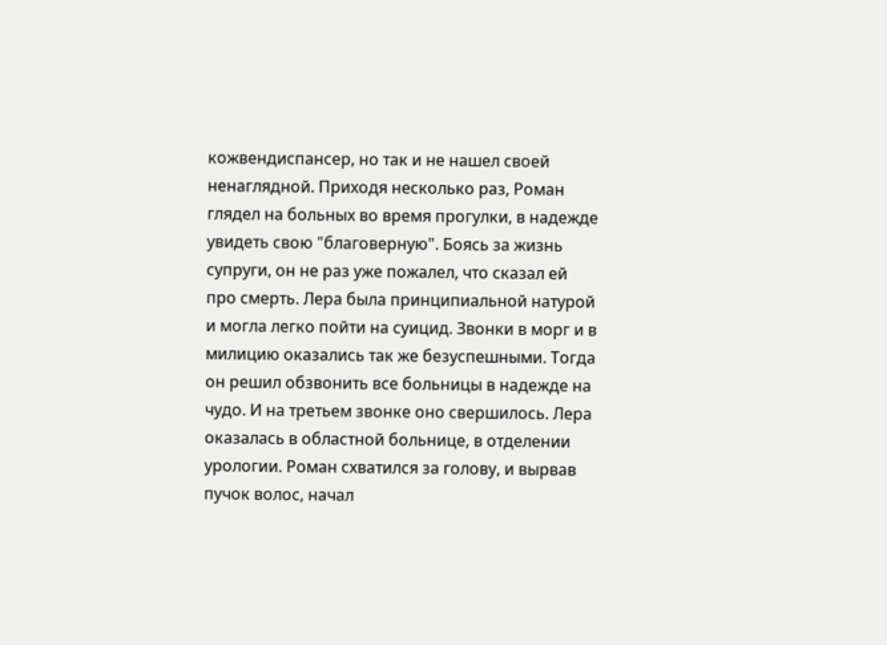кожвендиспансер, но так и не нашел своей ненаглядной. Приходя несколько раз, Роман глядел на больных во время прогулки, в надежде увидеть свою "благоверную". Боясь за жизнь супруги, он не раз уже пожалел, что сказал ей про смерть. Лера была принципиальной натурой и могла легко пойти на суицид. Звонки в морг и в милицию оказались так же безуспешными. Тогда он решил обзвонить все больницы в надежде на чудо. И на третьем звонке оно свершилось. Лера оказалась в областной больнице, в отделении урологии. Роман схватился за голову, и вырвав пучок волос, начал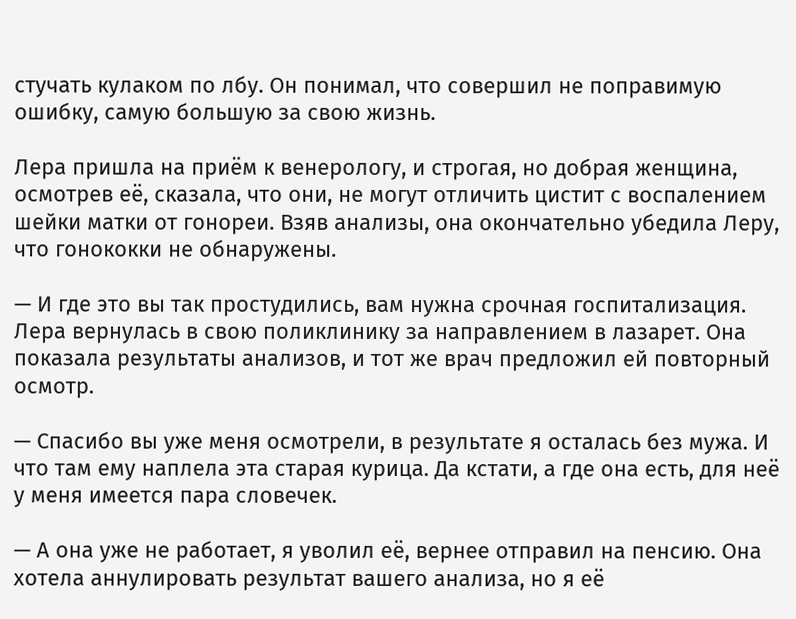стучать кулаком по лбу. Он понимал, что совершил не поправимую ошибку, самую большую за свою жизнь.

Лера пришла на приём к венерологу, и строгая, но добрая женщина, осмотрев её, сказала, что они, не могут отличить цистит с воспалением шейки матки от гонореи. Взяв анализы, она окончательно убедила Леру, что гонококки не обнаружены.

— И где это вы так простудились, вам нужна срочная госпитализация. Лера вернулась в свою поликлинику за направлением в лазарет. Она показала результаты анализов, и тот же врач предложил ей повторный осмотр.

— Спасибо вы уже меня осмотрели, в результате я осталась без мужа. И что там ему наплела эта старая курица. Да кстати, а где она есть, для неё у меня имеется пара словечек.

— А она уже не работает, я уволил её, вернее отправил на пенсию. Она хотела аннулировать результат вашего анализа, но я её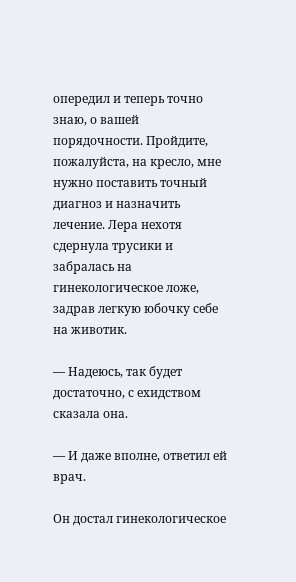опередил и теперь точно знаю, о вашей порядочности. Пройдите, пожалуйста, на кресло, мне нужно поставить точный диагноз и назначить лечение. Лера нехотя сдернула трусики и забралась на гинекологическое ложе, задрав легкую юбочку себе на животик.

— Надеюсь, так будет достаточно, с ехидством сказала она.

— И даже вполне, ответил ей врач.

Он достал гинекологическое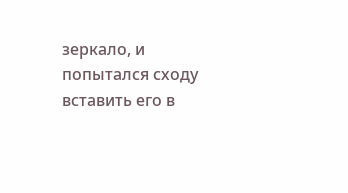зеркало, и попытался сходу вставить его в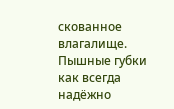скованное влагалище. Пышные губки как всегда надёжно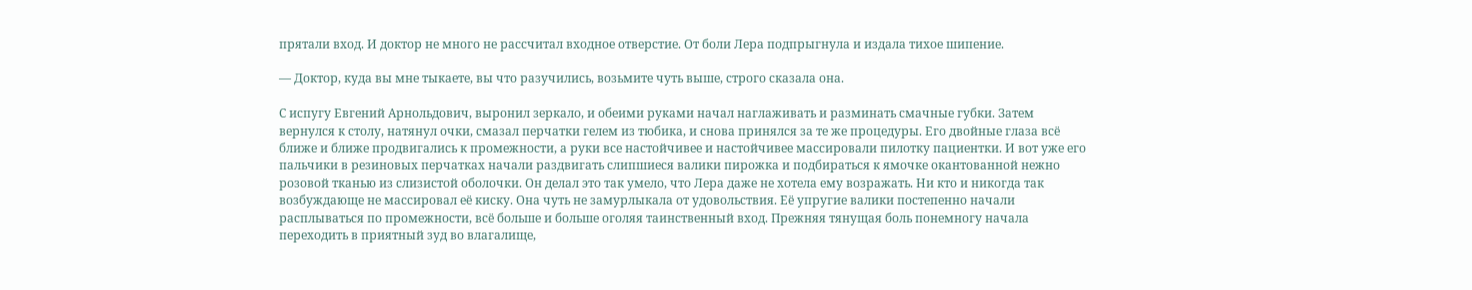прятали вход. И доктор не много не рассчитал входное отверстие. От боли Лера подпрыгнула и издала тихое шипение.

— Доктор, куда вы мне тыкаете, вы что разучились, возьмите чуть выше, строго сказала она.

С испугу Евгений Арнольдович, выронил зеркало, и обеими руками начал наглаживать и разминать смачные губки. Затем вернулся к столу, натянул очки, смазал перчатки гелем из тюбика, и снова принялся за те же процедуры. Его двойные глаза всё ближе и ближе продвигались к промежности, а руки все настойчивее и настойчивее массировали пилотку пациентки. И вот уже его пальчики в резиновых перчатках начали раздвигать слипшиеся валики пирожка и подбираться к ямочке окантованной нежно розовой тканью из слизистой оболочки. Он делал это так умело, что Лера даже не хотела ему возражать. Ни кто и никогда так возбуждающе не массировал её киску. Она чуть не замурлыкала от удовольствия. Её упругие валики постепенно начали расплываться по промежности, всё больше и больше оголяя таинственный вход. Прежняя тянущая боль понемногу начала переходить в приятный зуд во влагалище,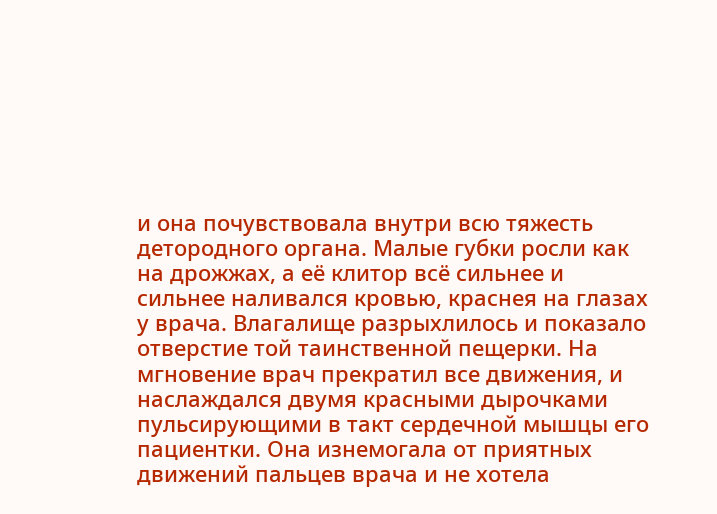и она почувствовала внутри всю тяжесть детородного органа. Малые губки росли как на дрожжах, а её клитор всё сильнее и сильнее наливался кровью, краснея на глазах у врача. Влагалище разрыхлилось и показало отверстие той таинственной пещерки. На мгновение врач прекратил все движения, и наслаждался двумя красными дырочками пульсирующими в такт сердечной мышцы его пациентки. Она изнемогала от приятных движений пальцев врача и не хотела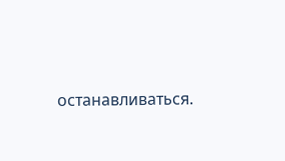останавливаться.